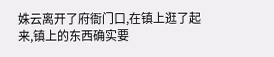姝云离开了府衙门口,在镇上逛了起来,镇上的东西确实要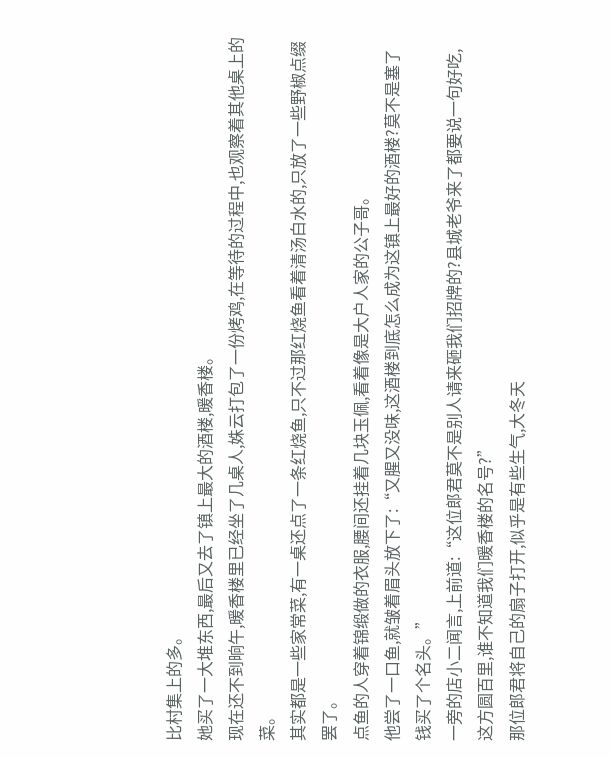比村集上的多。
她买了一大堆东西,最后又去了镇上最大的酒楼,暖香楼。
现在还不到晌午,暖香楼里已经坐了几桌人,姝云打包了一份烤鸡,在等待的过程中,也观察着其他桌上的菜。
其实都是一些家常菜,有一桌还点了一条红烧鱼,只不过那红烧鱼看着清汤白水的,只放了一些野椒点缀罢了。
点鱼的人穿着锦缎做的衣服,腰间还挂着几块玉佩,看着像是大户人家的公子哥。
他尝了一口鱼,就皱着眉头放下了:“又腥又没味,这酒楼到底怎么成为这镇上最好的酒楼?莫不是塞了钱买了个名头。”
一旁的店小二闻言,上前道:“这位郎君莫不是别人请来砸我们招牌的?县城老爷来了都要说一句好吃,这方圆百里,谁不知道我们暖香楼的名号?”
那位郎君将自己的扇子打开,似乎是有些生气,大冬天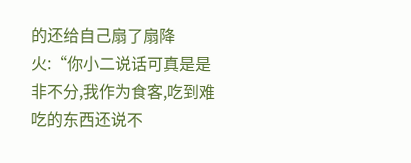的还给自己扇了扇降火:“你小二说话可真是是非不分,我作为食客,吃到难吃的东西还说不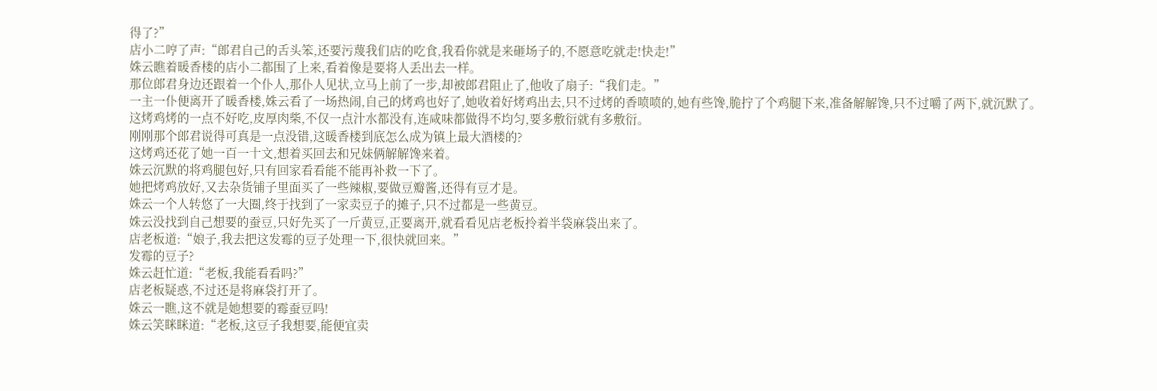得了?”
店小二哼了声:“郎君自己的舌头笨,还要污蔑我们店的吃食,我看你就是来砸场子的,不愿意吃就走!快走!”
姝云瞧着暖香楼的店小二都围了上来,看着像是要将人丢出去一样。
那位郎君身边还跟着一个仆人,那仆人见状,立马上前了一步,却被郎君阻止了,他收了扇子:“我们走。”
一主一仆便离开了暖香楼,姝云看了一场热闹,自己的烤鸡也好了,她收着好烤鸡出去,只不过烤的香喷喷的,她有些馋,脆拧了个鸡腿下来,准备解解馋,只不过嚼了两下,就沉默了。
这烤鸡烤的一点不好吃,皮厚肉柴,不仅一点汁水都没有,连咸味都做得不均匀,要多敷衍就有多敷衍。
刚刚那个郎君说得可真是一点没错,这暖香楼到底怎么成为镇上最大酒楼的?
这烤鸡还花了她一百一十文,想着买回去和兄妹俩解解馋来着。
姝云沉默的将鸡腿包好,只有回家看看能不能再补救一下了。
她把烤鸡放好,又去杂货铺子里面买了一些辣椒,要做豆瓣酱,还得有豆才是。
姝云一个人转悠了一大圈,终于找到了一家卖豆子的摊子,只不过都是一些黄豆。
姝云没找到自己想要的蚕豆,只好先买了一斤黄豆,正要离开,就看看见店老板拎着半袋麻袋出来了。
店老板道:“娘子,我去把这发霉的豆子处理一下,很快就回来。”
发霉的豆子?
姝云赶忙道:“老板,我能看看吗?”
店老板疑惑,不过还是将麻袋打开了。
姝云一瞧,这不就是她想要的霉蚕豆吗!
姝云笑眯眯道:“老板,这豆子我想要,能便宜卖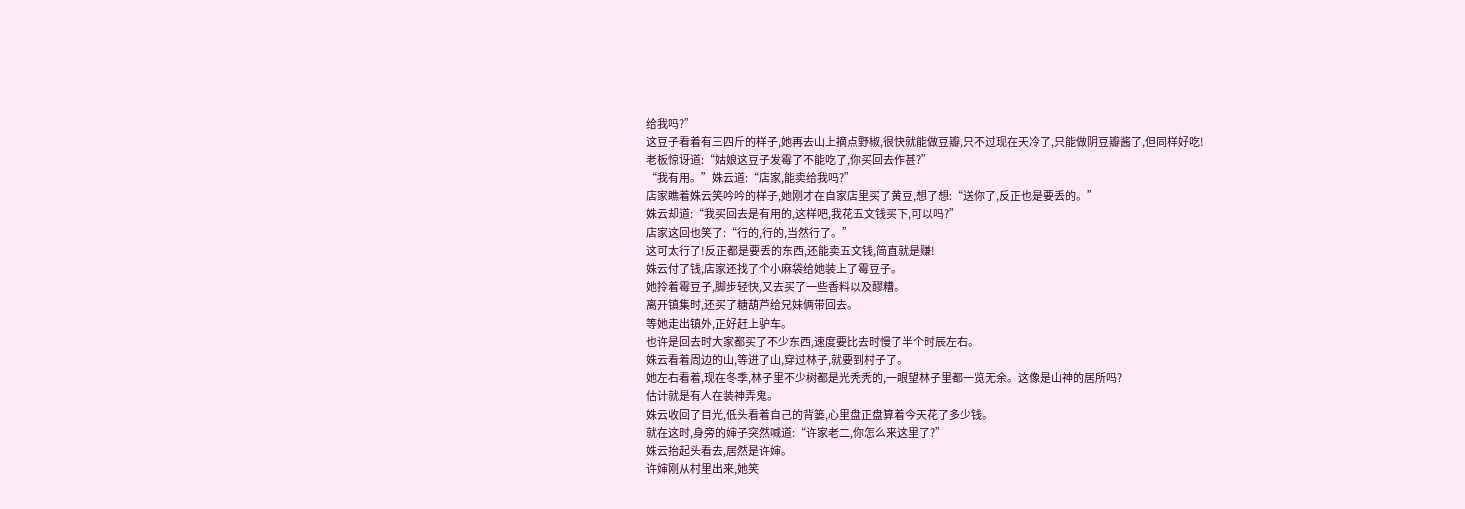给我吗?”
这豆子看着有三四斤的样子,她再去山上摘点野椒,很快就能做豆瓣,只不过现在天冷了,只能做阴豆瓣酱了,但同样好吃!
老板惊讶道:“姑娘这豆子发霉了不能吃了,你买回去作甚?”
“我有用。”姝云道:“店家,能卖给我吗?”
店家瞧着姝云笑吟吟的样子,她刚才在自家店里买了黄豆,想了想:“送你了,反正也是要丢的。”
姝云却道:“我买回去是有用的,这样吧,我花五文钱买下,可以吗?”
店家这回也笑了:“行的,行的,当然行了。”
这可太行了!反正都是要丢的东西,还能卖五文钱,简直就是赚!
姝云付了钱,店家还找了个小麻袋给她装上了霉豆子。
她拎着霉豆子,脚步轻快,又去买了一些香料以及醪糟。
离开镇集时,还买了糖葫芦给兄妹俩带回去。
等她走出镇外,正好赶上驴车。
也许是回去时大家都买了不少东西,速度要比去时慢了半个时辰左右。
姝云看着周边的山,等进了山,穿过林子,就要到村子了。
她左右看着,现在冬季,林子里不少树都是光秃秃的,一眼望林子里都一览无余。这像是山神的居所吗?
估计就是有人在装神弄鬼。
姝云收回了目光,低头看着自己的背篓,心里盘正盘算着今天花了多少钱。
就在这时,身旁的婶子突然喊道:“许家老二,你怎么来这里了?”
姝云抬起头看去,居然是许婶。
许婶刚从村里出来,她笑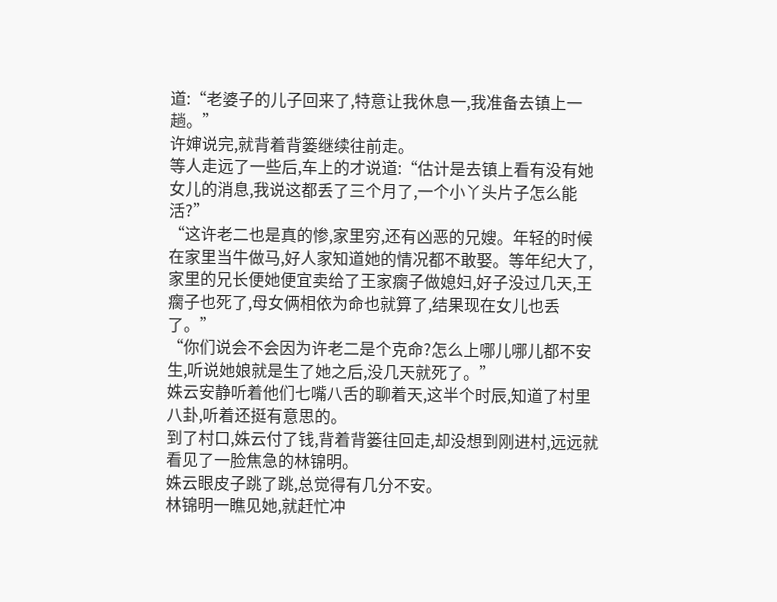道:“老婆子的儿子回来了,特意让我休息一,我准备去镇上一趟。”
许婶说完,就背着背篓继续往前走。
等人走远了一些后,车上的才说道:“估计是去镇上看有没有她女儿的消息,我说这都丢了三个月了,一个小丫头片子怎么能活?”
“这许老二也是真的惨,家里穷,还有凶恶的兄嫂。年轻的时候在家里当牛做马,好人家知道她的情况都不敢娶。等年纪大了,家里的兄长便她便宜卖给了王家瘸子做媳妇,好子没过几天,王瘸子也死了,母女俩相依为命也就算了,结果现在女儿也丢了。”
“你们说会不会因为许老二是个克命?怎么上哪儿哪儿都不安生,听说她娘就是生了她之后,没几天就死了。”
姝云安静听着他们七嘴八舌的聊着天,这半个时辰,知道了村里八卦,听着还挺有意思的。
到了村口,姝云付了钱,背着背篓往回走,却没想到刚进村,远远就看见了一脸焦急的林锦明。
姝云眼皮子跳了跳,总觉得有几分不安。
林锦明一瞧见她,就赶忙冲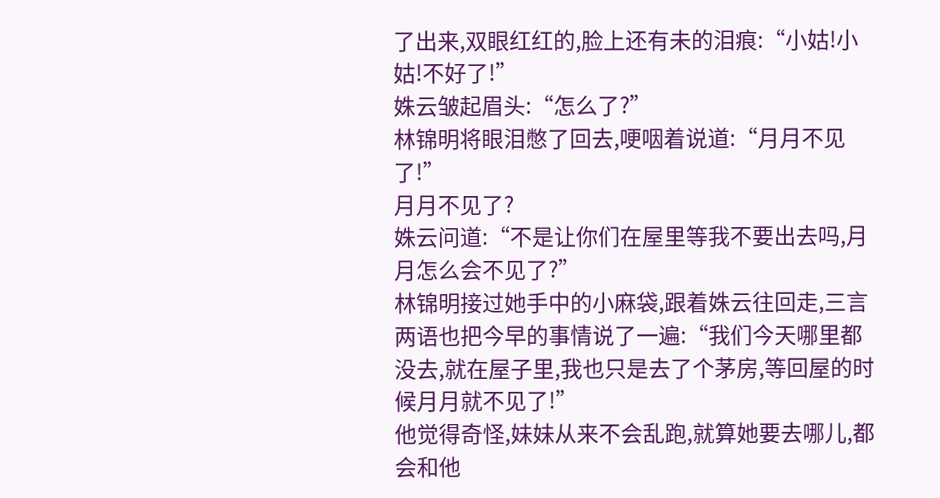了出来,双眼红红的,脸上还有未的泪痕:“小姑!小姑!不好了!”
姝云皱起眉头:“怎么了?”
林锦明将眼泪憋了回去,哽咽着说道:“月月不见了!”
月月不见了?
姝云问道:“不是让你们在屋里等我不要出去吗,月月怎么会不见了?”
林锦明接过她手中的小麻袋,跟着姝云往回走,三言两语也把今早的事情说了一遍:“我们今天哪里都没去,就在屋子里,我也只是去了个茅房,等回屋的时候月月就不见了!”
他觉得奇怪,妹妹从来不会乱跑,就算她要去哪儿,都会和他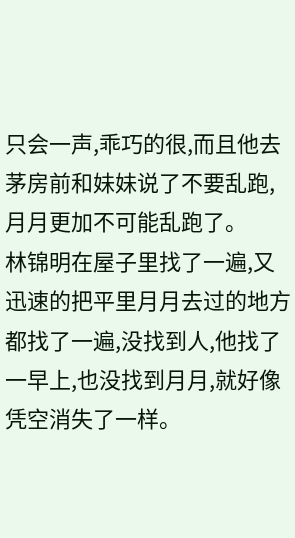只会一声,乖巧的很,而且他去茅房前和妹妹说了不要乱跑,月月更加不可能乱跑了。
林锦明在屋子里找了一遍,又迅速的把平里月月去过的地方都找了一遍,没找到人,他找了一早上,也没找到月月,就好像凭空消失了一样。